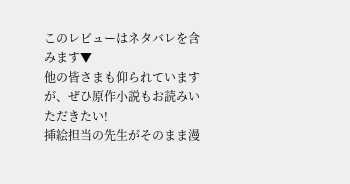このレビューはネタバレを含みます▼
他の皆さまも仰られていますが、ぜひ原作小説もお読みいただきたい!
挿絵担当の先生がそのまま漫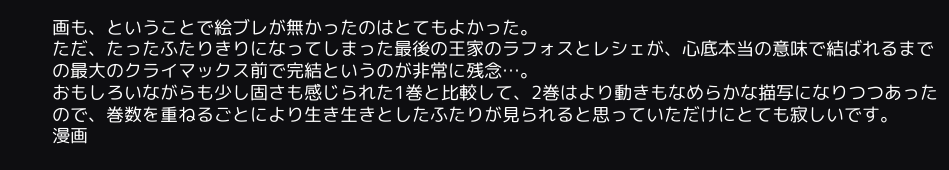画も、ということで絵ブレが無かったのはとてもよかった。
ただ、たったふたりきりになってしまった最後の王家のラフォスとレシェが、心底本当の意味で結ばれるまでの最大のクライマックス前で完結というのが非常に残念…。
おもしろいながらも少し固さも感じられた1巻と比較して、2巻はより動きもなめらかな描写になりつつあったので、巻数を重ねるごとにより生き生きとしたふたりが見られると思っていただけにとても寂しいです。
漫画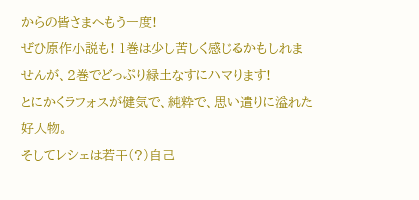からの皆さまへもう一度!
ぜひ原作小説も! 1巻は少し苦しく感じるかもしれませんが、2巻でどっぷり緑土なすにハマります!
とにかくラフォスが健気で、純粋で、思い遣りに溢れた好人物。
そしてレシェは若干(?)自己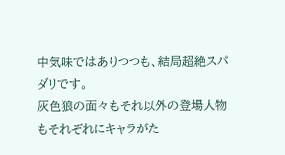中気味ではありつつも、結局超絶スパダリです。
灰色狼の面々もそれ以外の登場人物もそれぞれにキャラがた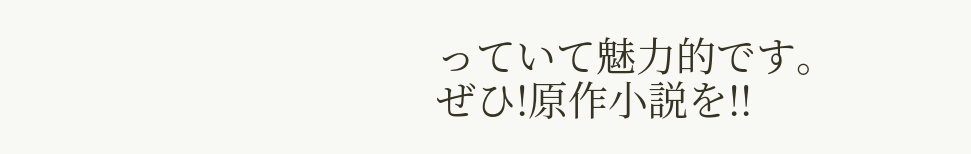っていて魅力的です。
ぜひ!原作小説を!!